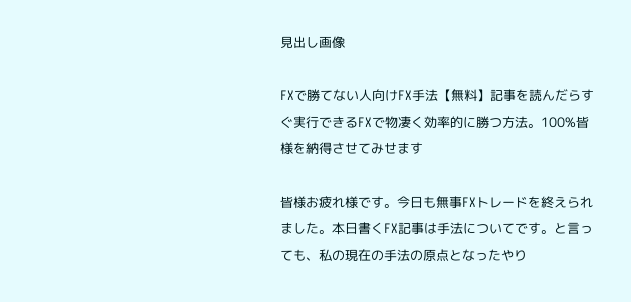見出し画像

FXで勝てない人向けFX手法【無料】記事を読んだらすぐ実行できるFXで物凄く効率的に勝つ方法。100%皆様を納得させてみせます

皆様お疲れ様です。今日も無事FXトレードを終えられました。本日書くFX記事は手法についてです。と言っても、私の現在の手法の原点となったやり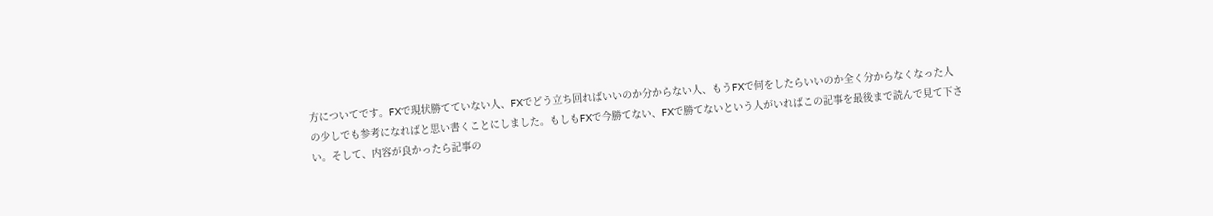方についてです。FXで現状勝てていない人、FXでどう立ち回ればいいのか分からない人、もうFXで何をしたらいいのか全く分からなくなった人の少しでも参考になればと思い書くことにしました。もしもFXで今勝てない、FXで勝てないという人がいればこの記事を最後まで読んで見て下さい。そして、内容が良かったら記事の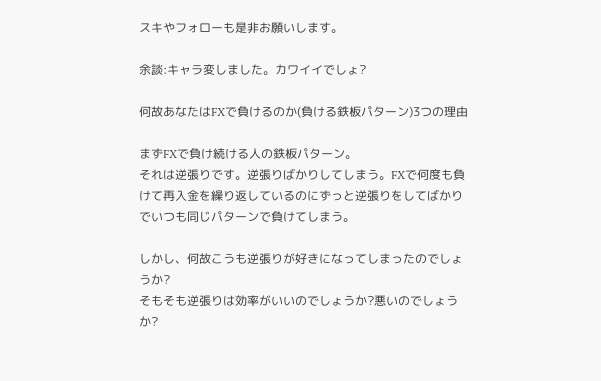スキやフォローも是非お願いします。

余談:キャラ変しました。カワイイでしょ?

何故あなたはFXで負けるのか(負ける鉄板パターン)3つの理由

まずFXで負け続ける人の鉄板パターン。
それは逆張りです。逆張りばかりしてしまう。FXで何度も負けて再入金を繰り返しているのにずっと逆張りをしてばかりでいつも同じパターンで負けてしまう。

しかし、何故こうも逆張りが好きになってしまったのでしょうか?
そもそも逆張りは効率がいいのでしょうか?悪いのでしょうか?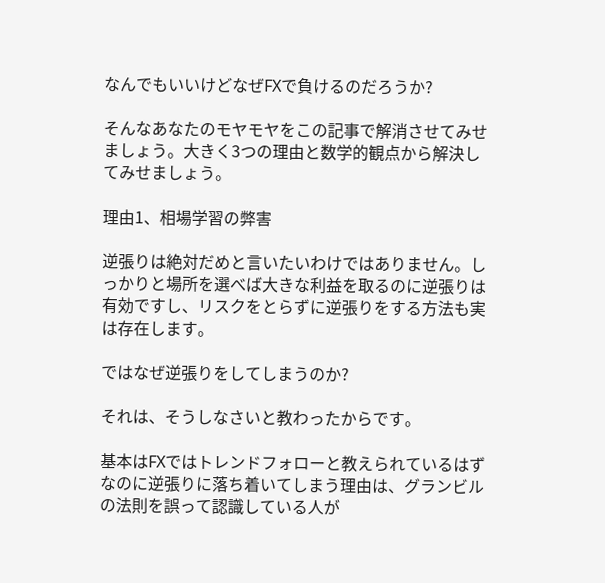なんでもいいけどなぜFXで負けるのだろうか?

そんなあなたのモヤモヤをこの記事で解消させてみせましょう。大きく3つの理由と数学的観点から解決してみせましょう。

理由1、相場学習の弊害

逆張りは絶対だめと言いたいわけではありません。しっかりと場所を選べば大きな利益を取るのに逆張りは有効ですし、リスクをとらずに逆張りをする方法も実は存在します。

ではなぜ逆張りをしてしまうのか?

それは、そうしなさいと教わったからです。

基本はFXではトレンドフォローと教えられているはずなのに逆張りに落ち着いてしまう理由は、グランビルの法則を誤って認識している人が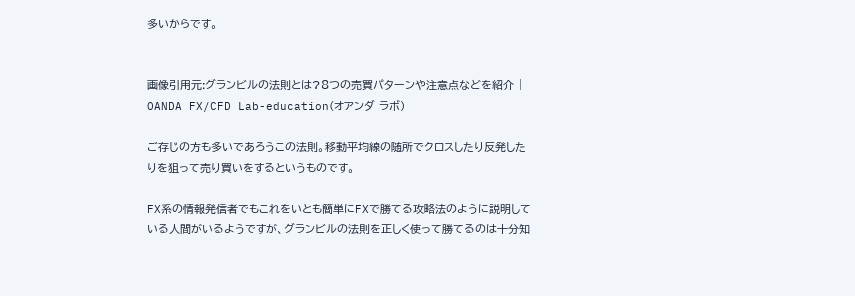多いからです。


画像引用元:グランビルの法則とは?8つの売買パターンや注意点などを紹介 | OANDA FX/CFD Lab-education(オアンダ ラボ)

ご存じの方も多いであろうこの法則。移動平均線の随所でクロスしたり反発したりを狙って売り買いをするというものです。

FX系の情報発信者でもこれをいとも簡単にFXで勝てる攻略法のように説明している人間がいるようですが、グランビルの法則を正しく使って勝てるのは十分知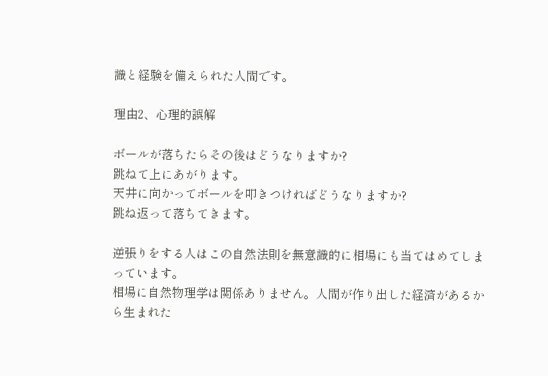識と経験を備えられた人間です。

理由2、心理的誤解

ボールが落ちたらその後はどうなりますか?
跳ねて上にあがります。
天井に向かってボールを叩きつければどうなりますか?
跳ね返って落ちてきます。

逆張りをする人はこの自然法則を無意識的に相場にも当てはめてしまっています。
相場に自然物理学は関係ありません。人間が作り出した経済があるから生まれた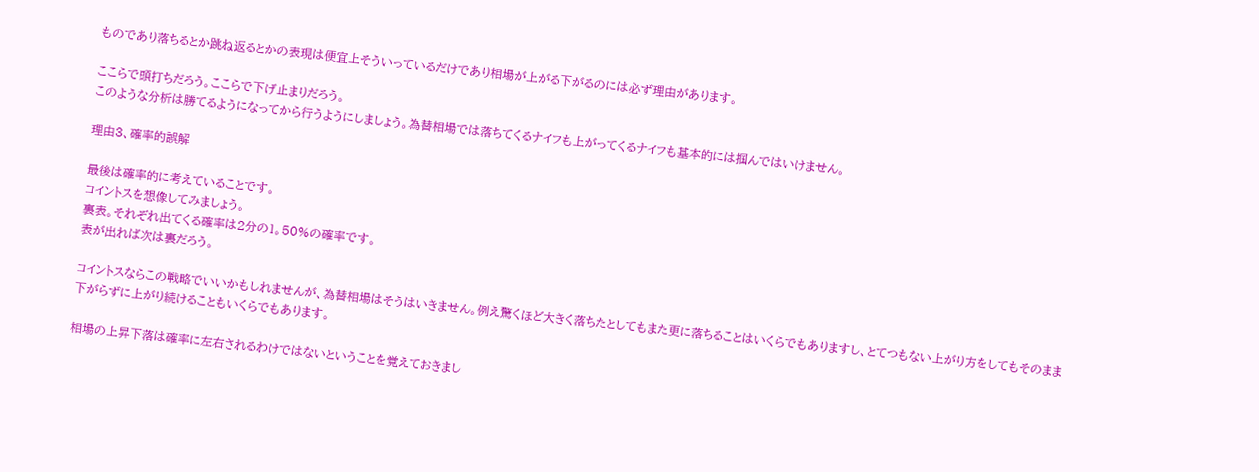ものであり落ちるとか跳ね返るとかの表現は便宜上そういっているだけであり相場が上がる下がるのには必ず理由があります。

ここらで頭打ちだろう。ここらで下げ止まりだろう。
このような分析は勝てるようになってから行うようにしましょう。為替相場では落ちてくるナイフも上がってくるナイフも基本的には掴んではいけません。

理由3、確率的誤解

最後は確率的に考えていることです。
コイントスを想像してみましょう。
裏表。それぞれ出てくる確率は2分の1。50%の確率です。
表が出れば次は裏だろう。

コイントスならこの戦略でいいかもしれませんが、為替相場はそうはいきません。例え驚くほど大きく落ちたとしてもまた更に落ちることはいくらでもありますし、とてつもない上がり方をしてもそのまま下がらずに上がり続けることもいくらでもあります。

相場の上昇下落は確率に左右されるわけではないということを覚えておきまし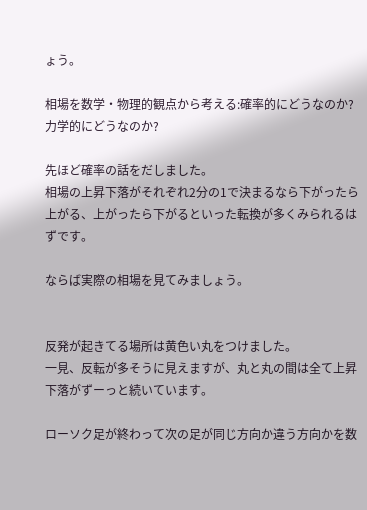ょう。

相場を数学・物理的観点から考える:確率的にどうなのか?力学的にどうなのか?

先ほど確率の話をだしました。
相場の上昇下落がそれぞれ2分の1で決まるなら下がったら上がる、上がったら下がるといった転換が多くみられるはずです。

ならば実際の相場を見てみましょう。


反発が起きてる場所は黄色い丸をつけました。
一見、反転が多そうに見えますが、丸と丸の間は全て上昇下落がずーっと続いています。

ローソク足が終わって次の足が同じ方向か違う方向かを数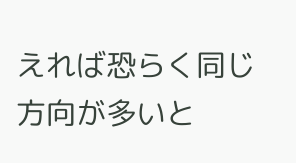えれば恐らく同じ方向が多いと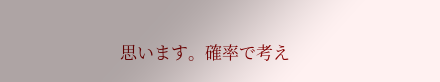思います。確率で考え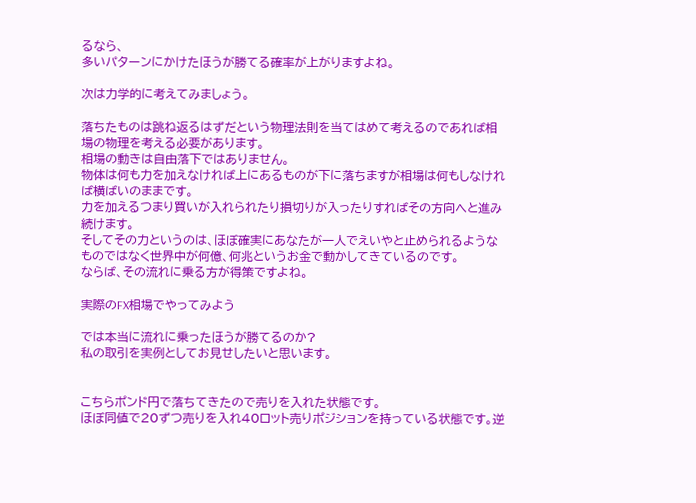るなら、
多いパターンにかけたほうが勝てる確率が上がりますよね。

次は力学的に考えてみましょう。

落ちたものは跳ね返るはずだという物理法則を当てはめて考えるのであれば相場の物理を考える必要があります。
相場の動きは自由落下ではありません。
物体は何も力を加えなければ上にあるものが下に落ちますが相場は何もしなければ横ばいのままです。
力を加えるつまり買いが入れられたり損切りが入ったりすればその方向へと進み続けます。
そしてその力というのは、ほぼ確実にあなたが一人でえいやと止められるようなものではなく世界中が何億、何兆というお金で動かしてきているのです。
ならば、その流れに乗る方が得策ですよね。

実際のFX相場でやってみよう

では本当に流れに乗ったほうが勝てるのか?
私の取引を実例としてお見せしたいと思います。


こちらポンド円で落ちてきたので売りを入れた状態です。
ほぼ同値で20ずつ売りを入れ40ロット売りポジションを持っている状態です。逆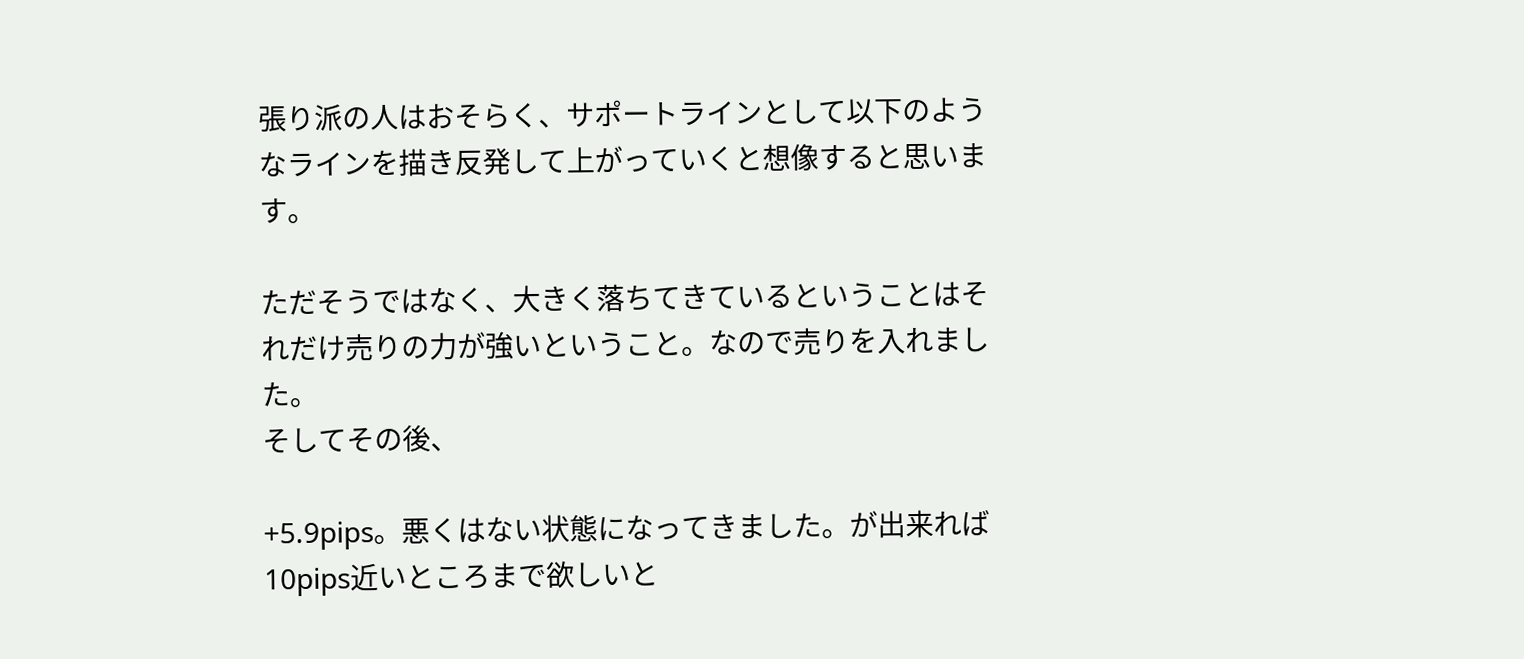張り派の人はおそらく、サポートラインとして以下のようなラインを描き反発して上がっていくと想像すると思います。

ただそうではなく、大きく落ちてきているということはそれだけ売りの力が強いということ。なので売りを入れました。
そしてその後、

+5.9pips。悪くはない状態になってきました。が出来れば10pips近いところまで欲しいと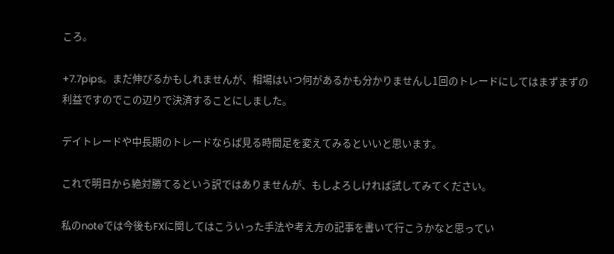ころ。

+7.7pips。まだ伸びるかもしれませんが、相場はいつ何があるかも分かりませんし1回のトレードにしてはまずまずの利益ですのでこの辺りで決済することにしました。

デイトレードや中長期のトレードならば見る時間足を変えてみるといいと思います。

これで明日から絶対勝てるという訳ではありませんが、もしよろしければ試してみてください。

私のnoteでは今後もFXに関してはこういった手法や考え方の記事を書いて行こうかなと思ってい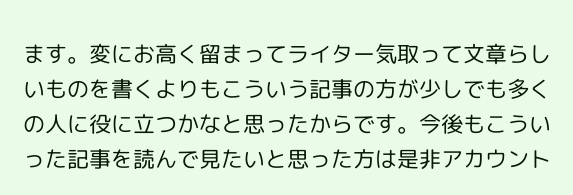ます。変にお高く留まってライター気取って文章らしいものを書くよりもこういう記事の方が少しでも多くの人に役に立つかなと思ったからです。今後もこういった記事を読んで見たいと思った方は是非アカウント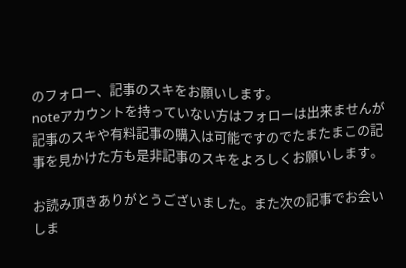のフォロー、記事のスキをお願いします。
noteアカウントを持っていない方はフォローは出来ませんが記事のスキや有料記事の購入は可能ですのでたまたまこの記事を見かけた方も是非記事のスキをよろしくお願いします。

お読み頂きありがとうございました。また次の記事でお会いしま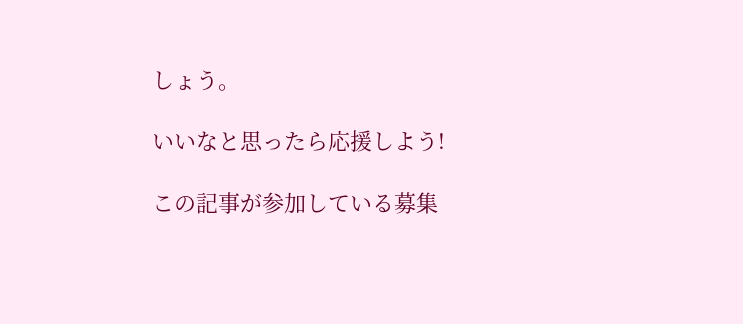しょう。

いいなと思ったら応援しよう!

この記事が参加している募集